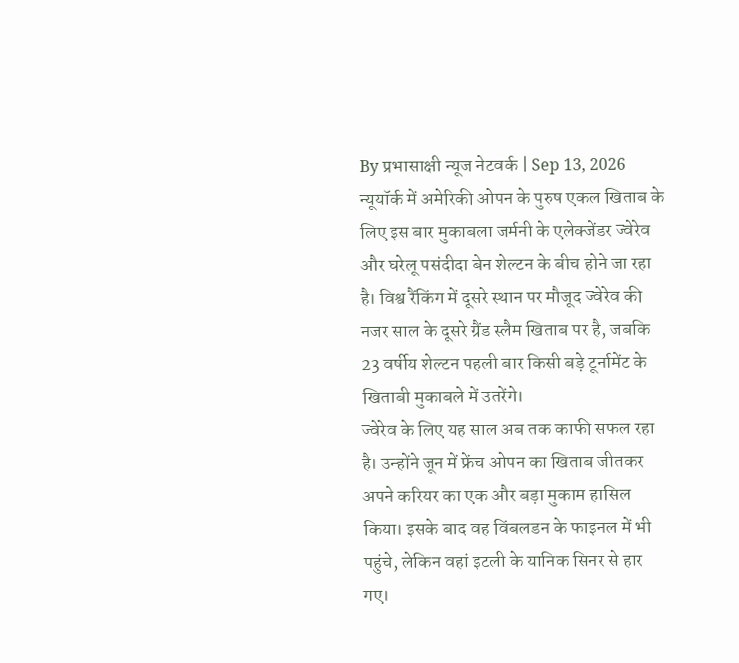By प्रभासाक्षी न्यूज नेटवर्क | Sep 13, 2026
न्यूयॉर्क में अमेरिकी ओपन के पुरुष एकल खिताब के लिए इस बार मुकाबला जर्मनी के एलेक्जेंडर ज्वेरेव और घरेलू पसंदीदा बेन शेल्टन के बीच होने जा रहा है। विश्व रैंकिंग में दूसरे स्थान पर मौजूद ज्वेरेव की नजर साल के दूसरे ग्रैंड स्लैम खिताब पर है, जबकि 23 वर्षीय शेल्टन पहली बार किसी बड़े टूर्नामेंट के खिताबी मुकाबले में उतरेंगे।
ज्वेरेव के लिए यह साल अब तक काफी सफल रहा है। उन्होंने जून में फ्रेंच ओपन का खिताब जीतकर अपने करियर का एक और बड़ा मुकाम हासिल किया। इसके बाद वह विंबलडन के फाइनल में भी पहुंचे, लेकिन वहां इटली के यानिक सिनर से हार गए।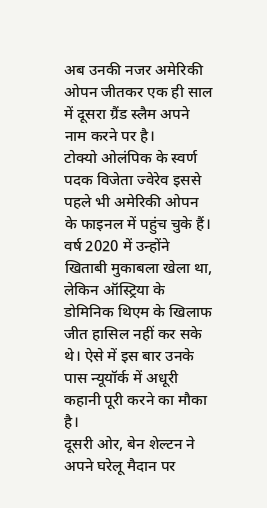अब उनकी नजर अमेरिकी ओपन जीतकर एक ही साल में दूसरा ग्रैंड स्लैम अपने नाम करने पर है।
टोक्यो ओलंपिक के स्वर्ण पदक विजेता ज्वेरेव इससे पहले भी अमेरिकी ओपन के फाइनल में पहुंच चुके हैं। वर्ष 2020 में उन्होंने खिताबी मुकाबला खेला था, लेकिन ऑस्ट्रिया के डोमिनिक थिएम के खिलाफ जीत हासिल नहीं कर सके थे। ऐसे में इस बार उनके पास न्यूयॉर्क में अधूरी कहानी पूरी करने का मौका है।
दूसरी ओर, बेन शेल्टन ने अपने घरेलू मैदान पर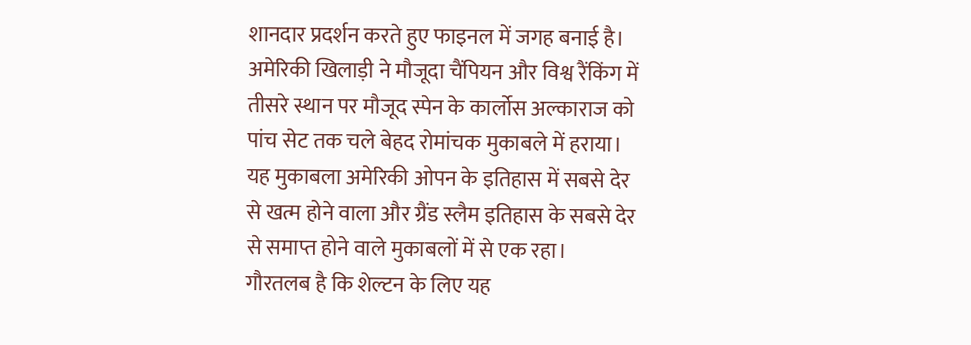शानदार प्रदर्शन करते हुए फाइनल में जगह बनाई है। अमेरिकी खिलाड़ी ने मौजूदा चैंपियन और विश्व रैंकिंग में तीसरे स्थान पर मौजूद स्पेन के कार्लोस अल्काराज को पांच सेट तक चले बेहद रोमांचक मुकाबले में हराया। यह मुकाबला अमेरिकी ओपन के इतिहास में सबसे देर से खत्म होने वाला और ग्रैंड स्लैम इतिहास के सबसे देर से समाप्त होने वाले मुकाबलों में से एक रहा।
गौरतलब है कि शेल्टन के लिए यह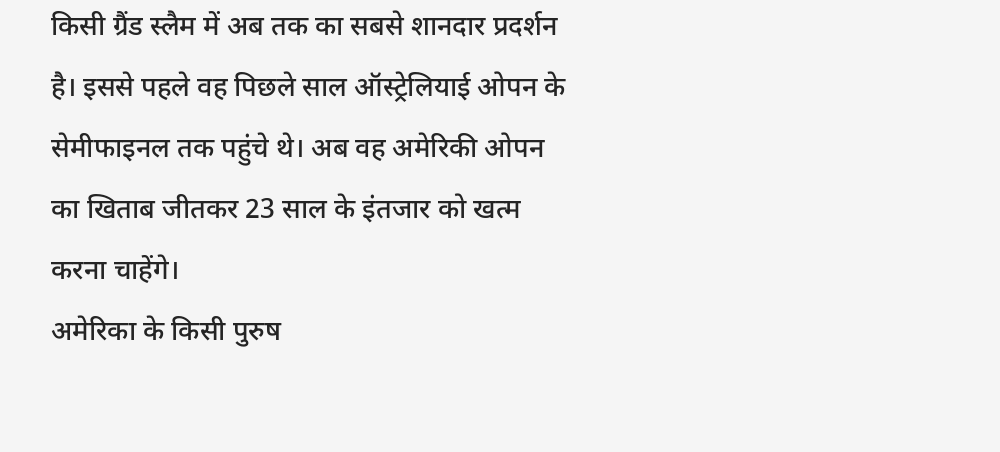किसी ग्रैंड स्लैम में अब तक का सबसे शानदार प्रदर्शन है। इससे पहले वह पिछले साल ऑस्ट्रेलियाई ओपन के सेमीफाइनल तक पहुंचे थे। अब वह अमेरिकी ओपन का खिताब जीतकर 23 साल के इंतजार को खत्म करना चाहेंगे।
अमेरिका के किसी पुरुष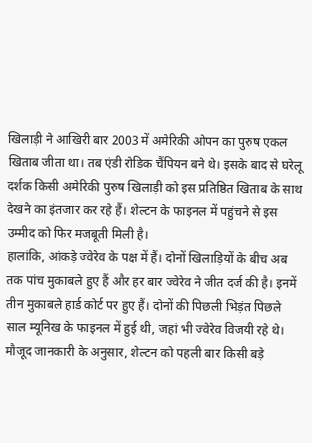खिलाड़ी ने आखिरी बार 2003 में अमेरिकी ओपन का पुरुष एकल खिताब जीता था। तब एंडी रोडिक चैंपियन बने थे। इसके बाद से घरेलू दर्शक किसी अमेरिकी पुरुष खिलाड़ी को इस प्रतिष्ठित खिताब के साथ देखने का इंतजार कर रहे हैं। शेल्टन के फाइनल में पहुंचने से इस उम्मीद को फिर मजबूती मिली है।
हालांकि, आंकड़े ज्वेरेव के पक्ष में हैं। दोनों खिलाड़ियों के बीच अब तक पांच मुकाबले हुए हैं और हर बार ज्वेरेव ने जीत दर्ज की है। इनमें तीन मुकाबले हार्ड कोर्ट पर हुए हैं। दोनों की पिछली भिड़ंत पिछले साल म्यूनिख के फाइनल में हुई थी, जहां भी ज्वेरेव विजयी रहे थे।
मौजूद जानकारी के अनुसार, शेल्टन को पहली बार किसी बड़े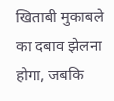खिताबी मुकाबले का दबाव झेलना होगा, जबकि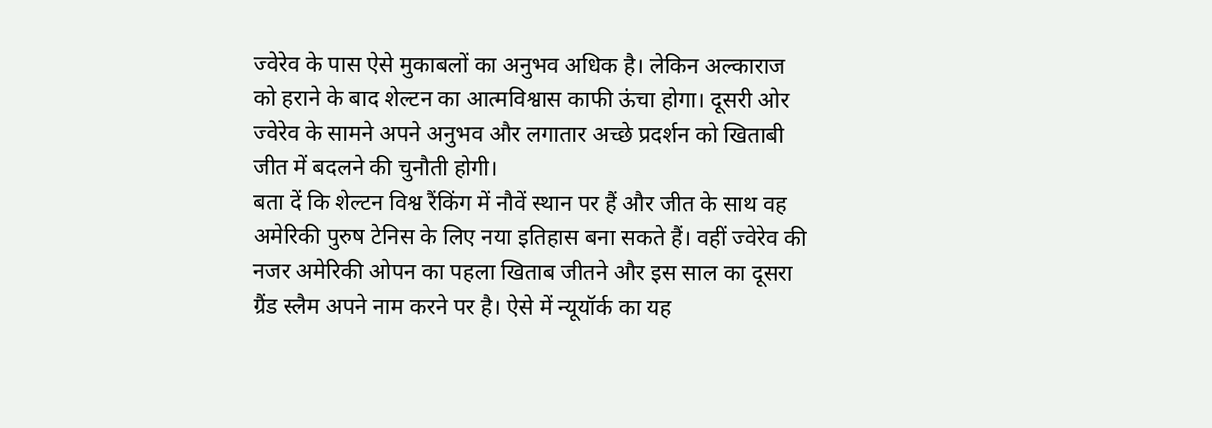ज्वेरेव के पास ऐसे मुकाबलों का अनुभव अधिक है। लेकिन अल्काराज को हराने के बाद शेल्टन का आत्मविश्वास काफी ऊंचा होगा। दूसरी ओर ज्वेरेव के सामने अपने अनुभव और लगातार अच्छे प्रदर्शन को खिताबी जीत में बदलने की चुनौती होगी।
बता दें कि शेल्टन विश्व रैंकिंग में नौवें स्थान पर हैं और जीत के साथ वह अमेरिकी पुरुष टेनिस के लिए नया इतिहास बना सकते हैं। वहीं ज्वेरेव की नजर अमेरिकी ओपन का पहला खिताब जीतने और इस साल का दूसरा ग्रैंड स्लैम अपने नाम करने पर है। ऐसे में न्यूयॉर्क का यह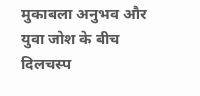मुकाबला अनुभव और युवा जोश के बीच दिलचस्प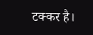टक्कर है।